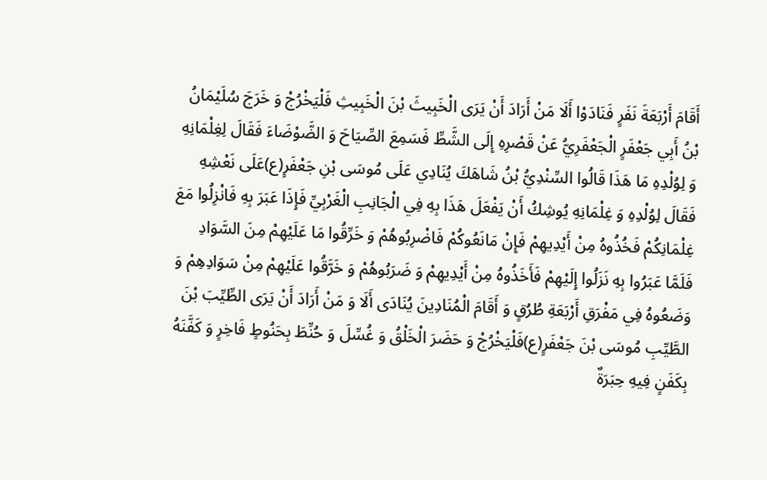أَقَامَ أَرْبَعَةَ نَفَرٍ فَنَادَوْا أَلَا مَنْ أَرَادَ أَنْ يَرَى الْخَبِيثَ بْنَ الْخَبِيثِ فَلْيَخْرُجْ وَ خَرَجَ سُلَيْمَانُ بْنُ أَبِي جَعْفَرٍ الْجَعْفَرِيُّ عَنْ قَصْرِهِ إِلَى الشَّطِّ فَسَمِعَ الصِّيَاحَ وَ الضَّوْضَاءَ فَقَالَ لِغِلْمَانِهِ وَ لِوُلْدِهِ مَا هَذَا قَالُوا السِّنْدِيُّ بْنُ شَاهَكَ يُنَادِي عَلَى مُوسَى بْنِ جَعْفَرٍ(ع)عَلَى نَعْشِهِ فَقَالَ لِوُلْدِهِ وَ غِلْمَانِهِ يُوشِكُ أَنْ يَفْعَلَ هَذَا بِهِ فِي الْجَانِبِ الْغَرْبِيِّ فَإِذَا عَبَرَ بِهِ فَانْزِلُوا مَعَ غِلْمَانِكُمْ فَخُذُوهُ مِنْ أَيْدِيهِمْ فَإِنْ مَانَعُوكُمْ فَاضْرِبُوهُمْ وَ خَرِّقُوا مَا عَلَيْهِمْ مِنَ السَّوَادِ فَلَمَّا عَبَرُوا بِهِ نَزَلُوا إِلَيْهِمْ فَأَخَذُوهُ مِنْ أَيْدِيهِمْ وَ ضَرَبُوهُمْ وَ خَرَّقُوا عَلَيْهِمْ مِنْ سَوَادِهِمْ وَ وَضَعُوهُ فِي مَفْرَقِ أَرْبَعَةِ طُرُقٍ وَ أَقَامَ الْمُنَادِينَ يُنَادَى أَلَا وَ مَنْ أَرَادَ أَنْ يَرَى الطِّيِّبَ بْنَ الطَّيِّبِ مُوسَى بْنَ جَعْفَرٍ(ع)فَلْيَخْرُجْ وَ حَضَرَ الْخَلْقُ وَ غُسِّلَ وَ حُنِّطَ بِحَنُوطٍ فَاخِرٍ وَ كَفَّنَهُ بِكَفَنٍ فِيهِ حِبَرَةٌ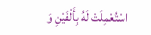اسْتُعْمِلَتْ لَهُ بِأَلْفَيْنِ وَ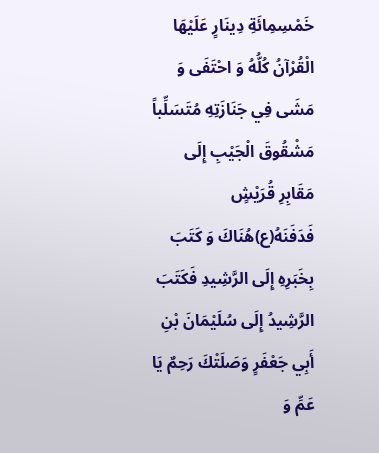خَمْسِمِائَةِ دِينَارٍ عَلَيْهَا الْقُرْآنُ كُلُّهُ وَ احْتَفَى وَ مَشَى فِي جَنَازَتِهِ مُتَسَلِّباً مَشْقُوقَ الْجَيْبِ إِلَى مَقَابِرِ قُرَيْشٍ فَدَفَنَهُ(ع)هُنَاكَ وَ كَتَبَ بِخَبَرِهِ إِلَى الرَّشِيدِ فَكَتَبَ الرَّشِيدُ إِلَى سُلَيْمَانَ بْنِ أَبِي جَعْفَرٍ وَصَلَتْكَ رَحِمٌ يَا عَمِّ وَ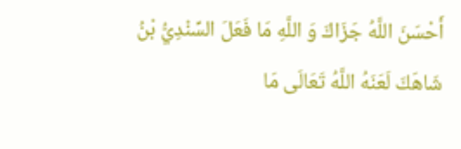أَحْسَنَ اللَّهُ جَزَاكَ وَ اللَّهِ مَا فَعَلَ السِّنْدِيُّ بْنُ شَاهَكَ لَعَنَهُ اللَّهُ تَعَالَى مَا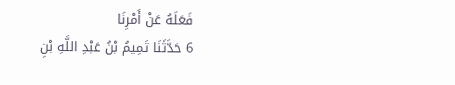فَعَلَهُ عَنْ أَمْرِنَا
6 حَدَّثَنَا تَمِيمُ بْنُ عَبْدِ اللَّهِ بْنِ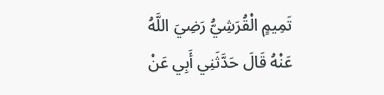تَمِيمٍ الْقُرَشِيُّ رَضِيَ اللَّهُ عَنْهُ قَالَ حَدَّثَنِي أَبِي عَنْ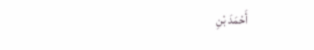أَحْمَدَ بْنِ